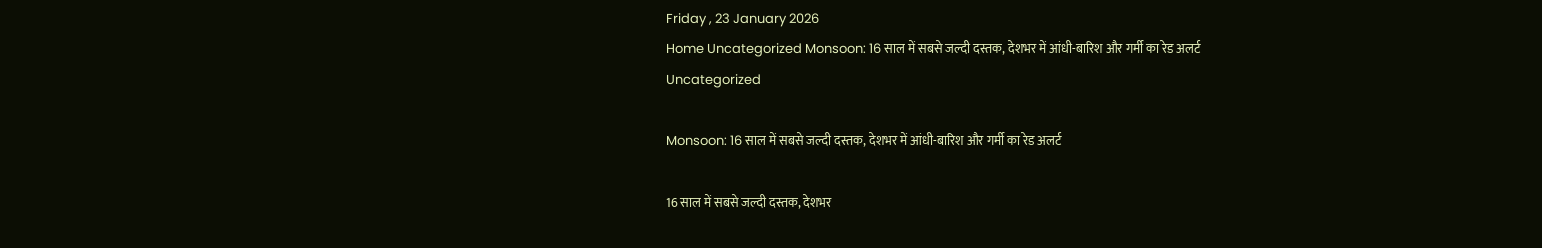Friday , 23 January 2026
Home Uncategorized Monsoon: 16 साल में सबसे जल्दी दस्तक, देशभर में आंधी-बारिश और गर्मी का रेड अलर्ट
Uncategorized

Monsoon: 16 साल में सबसे जल्दी दस्तक, देशभर में आंधी-बारिश और गर्मी का रेड अलर्ट

16 साल में सबसे जल्दी दस्तक, देशभर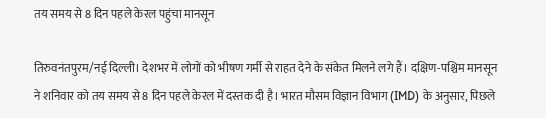तय समय से 8 दिन पहले केरल पहुंचा मानसून

तिरुवनंतपुरम/नई दिल्ली। देशभर में लोगों को भीषण गर्मी से राहत देने के संकेत मिलने लगे हैं। दक्षिण-पश्चिम मानसून ने शनिवार को तय समय से 8 दिन पहले केरल में दस्तक दी है। भारत मौसम विज्ञान विभाग (IMD) के अनुसार, पिछले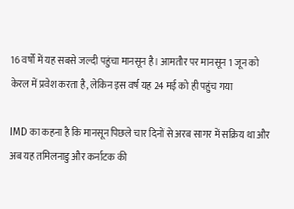16 वर्षों में यह सबसे जल्दी पहुंचा मानसून है। आमतौर पर मानसून 1 जून को केरल में प्रवेश करता है, लेकिन इस वर्ष यह 24 मई को ही पहुंच गया

IMD का कहना है कि मानसून पिछले चार दिनों से अरब सागर में सक्रिय था और अब यह तमिलनाडु और कर्नाटक की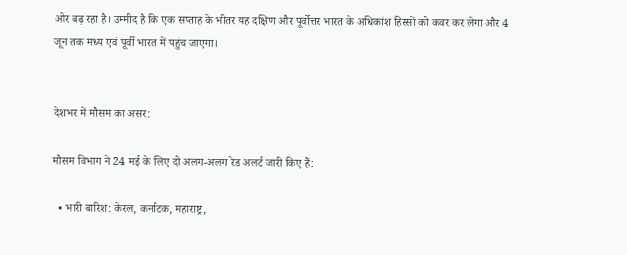ओर बढ़ रहा है। उम्मीद है कि एक सप्ताह के भीतर यह दक्षिण और पूर्वोत्तर भारत के अधिकांश हिस्सों को कवर कर लेगा और 4 जून तक मध्य एवं पूर्वी भारत में पहुंच जाएगा।


देशभर में मौसम का असर:

मौसम विभाग ने 24 मई के लिए दो अलग-अलग रेड अलर्ट जारी किए हैं:

  • भारी बारिश: केरल, कर्नाटक, महाराष्ट्र,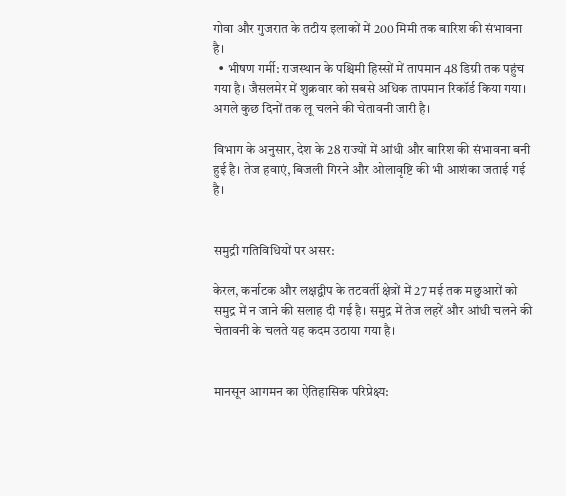गोवा और गुजरात के तटीय इलाकों में 200 मिमी तक बारिश की संभावना है।
  • भीषण गर्मी: राजस्थान के पश्चिमी हिस्सों में तापमान 48 डिग्री तक पहुंच गया है। जैसलमेर में शुक्रवार को सबसे अधिक तापमान रिकॉर्ड किया गया। अगले कुछ दिनों तक लू चलने की चेतावनी जारी है।

विभाग के अनुसार, देश के 28 राज्यों में आंधी और बारिश की संभावना बनी हुई है। तेज हवाएं, बिजली गिरने और ओलावृष्टि की भी आशंका जताई गई है।


समुद्री गतिविधियों पर असर:

केरल, कर्नाटक और लक्षद्वीप के तटवर्ती क्षेत्रों में 27 मई तक मछुआरों को समुद्र में न जाने की सलाह दी गई है। समुद्र में तेज लहरें और आंधी चलने की चेतावनी के चलते यह कदम उठाया गया है।


मानसून आगमन का ऐतिहासिक परिप्रेक्ष्य: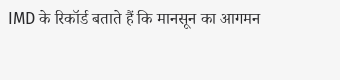IMD के रिकॉर्ड बताते हैं कि मानसून का आगमन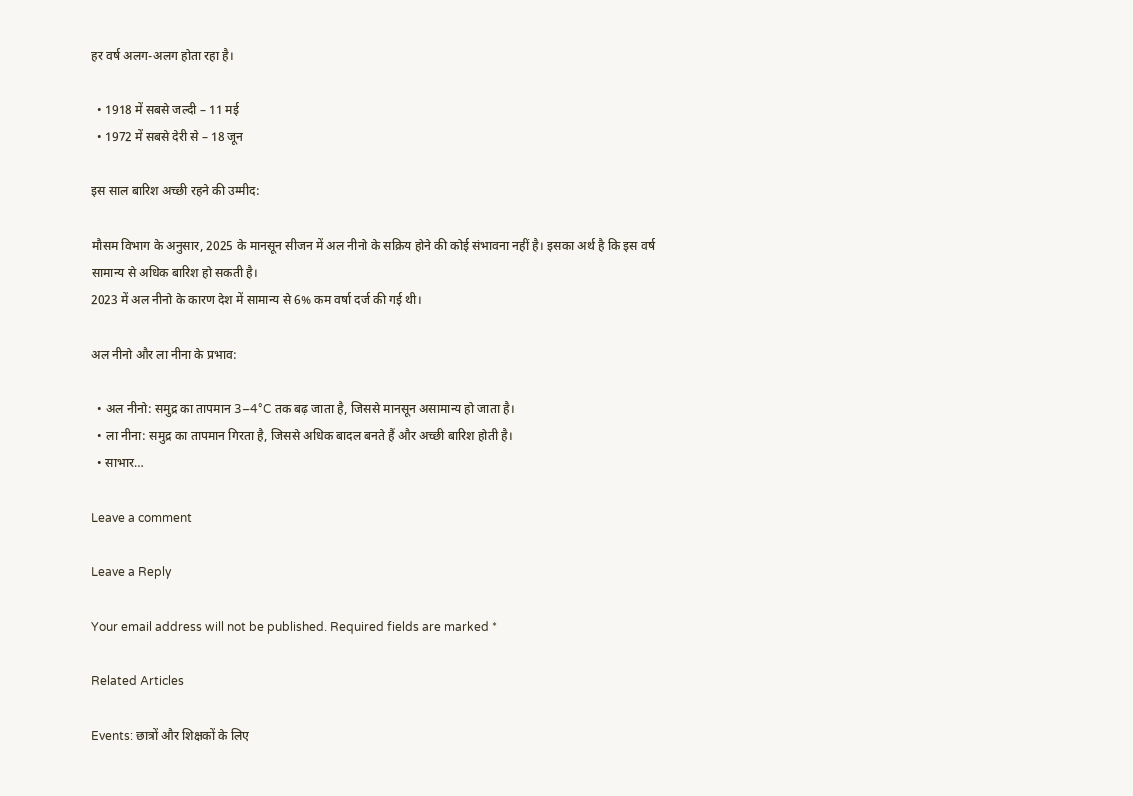हर वर्ष अलग-अलग होता रहा है।

  • 1918 में सबसे जल्दी – 11 मई
  • 1972 में सबसे देरी से – 18 जून

इस साल बारिश अच्छी रहने की उम्मीद:

मौसम विभाग के अनुसार, 2025 के मानसून सीजन में अल नीनो के सक्रिय होने की कोई संभावना नहीं है। इसका अर्थ है कि इस वर्ष सामान्य से अधिक बारिश हो सकती है।
2023 में अल नीनो के कारण देश में सामान्य से 6% कम वर्षा दर्ज की गई थी।

अल नीनो और ला नीना के प्रभाव:

  • अल नीनो: समुद्र का तापमान 3–4°C तक बढ़ जाता है, जिससे मानसून असामान्य हो जाता है।
  • ला नीना: समुद्र का तापमान गिरता है, जिससे अधिक बादल बनते हैं और अच्छी बारिश होती है।
  • साभार…

Leave a comment

Leave a Reply

Your email address will not be published. Required fields are marked *

Related Articles

Events: छात्रों और शिक्षकों के लिए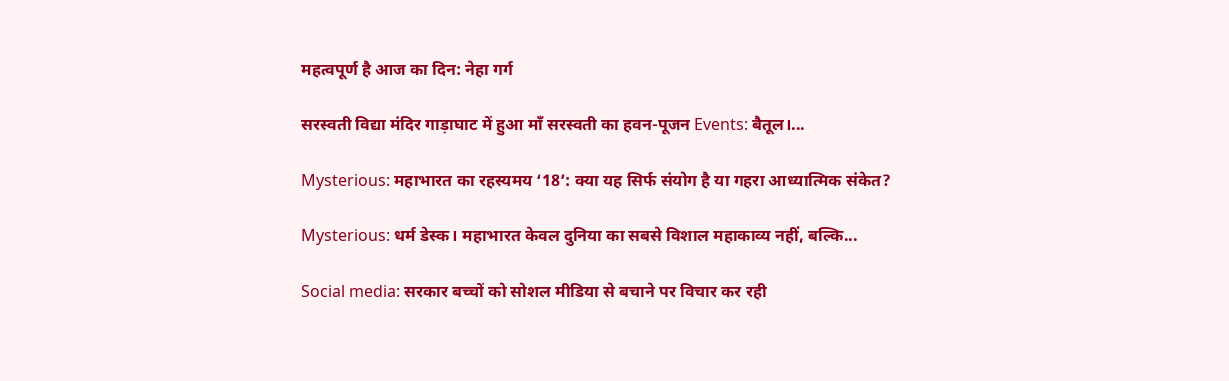महत्वपूर्ण है आज का दिन: नेहा गर्ग

सरस्वती विद्या मंदिर गाड़ाघाट में हुआ माँ सरस्वती का हवन-पूजन Events: बैतूल।...

Mysterious: महाभारत का रहस्यमय ‘18’: क्या यह सिर्फ संयोग है या गहरा आध्यात्मिक संकेत?

Mysterious: धर्म डेस्क। महाभारत केवल दुनिया का सबसे विशाल महाकाव्य नहीं, बल्कि...

Social media: सरकार बच्चों को सोशल मीडिया से बचाने पर विचार कर रही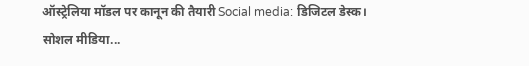ऑस्ट्रेलिया मॉडल पर कानून की तैयारी Social media: डिजिटल डेस्क। सोशल मीडिया...